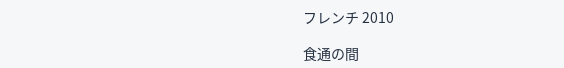フレンチ 2010

食通の間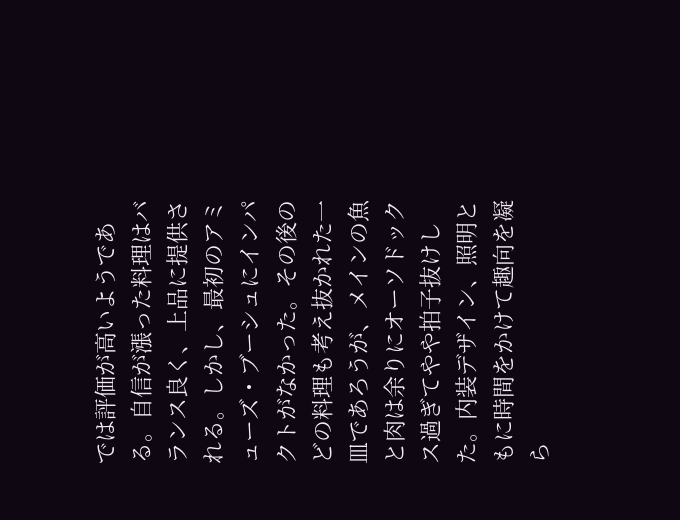では評価が高いようである。自信が漲った料理はバランス良く、上品に提供される。しかし、最初のアミューズ・ブーシュにインパクトがなかった。その後のどの料理も考え抜かれた一皿であろうが、メインの魚と肉は余りにオーソドックス過ぎてやや拍子抜けした。内装デザイン、照明ともに時間をかけて趣向を凝ら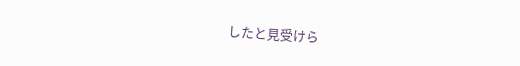したと見受けら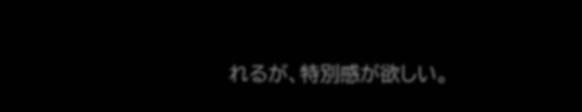れるが、特別感が欲しい。